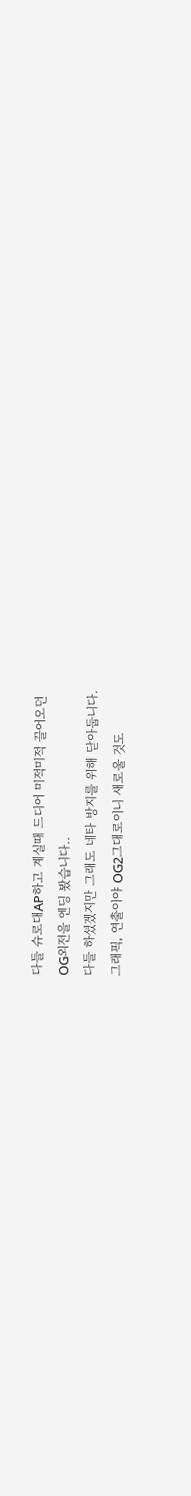다들 슈로대AP하고 계실때 드디어 미적미적 끌어오던
OG외전을 엔딩 봤습니다..
다들 하셨겠지만 그래도 네타 방지를 위해 닫아둡니다.
그래픽, 연출이야 OG2그대로이니 새로울 것도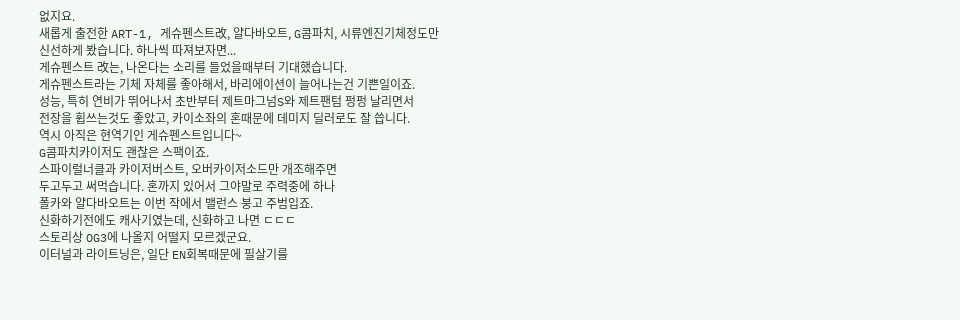없지요.
새롭게 출전한 ART-1, 게슈펜스트改, 얄다바오트, G콤파치, 시류엔진기체정도만
신선하게 봤습니다. 하나씩 따져보자면...
게슈펜스트 改는, 나온다는 소리를 들었을때부터 기대했습니다.
게슈펜스트라는 기체 자체를 좋아해서, 바리에이션이 늘어나는건 기쁜일이죠.
성능, 특히 연비가 뛰어나서 초반부터 제트마그넘S와 제트팬텀 펑펑 날리면서
전장을 휩쓰는것도 좋았고, 카이소좌의 혼때문에 데미지 딜러로도 잘 씁니다.
역시 아직은 현역기인 게슈펜스트입니다~
G콤파치카이저도 괜찮은 스팩이죠.
스파이럴너클과 카이저버스트, 오버카이저소드만 개조해주면
두고두고 써먹습니다. 혼까지 있어서 그야말로 주력중에 하나
폴카와 얄다바오트는 이번 작에서 밸런스 붕고 주범입죠.
신화하기전에도 캐사기였는데, 신화하고 나면 ㄷㄷㄷ
스토리상 OG3에 나올지 어떨지 모르겠군요.
이터널과 라이트닝은, 일단 EN회복때문에 필살기를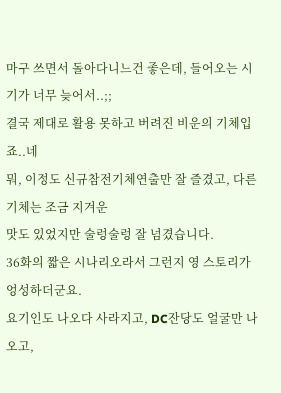마구 쓰면서 돌아다니느건 좋은데, 들어오는 시기가 너무 늦어서..;;
결국 제대로 활용 못하고 버려진 비운의 기체입죠..네
뭐, 이정도 신규참전기체연출만 잘 즐겼고, 다른 기체는 조금 지겨운
맛도 있었지만 술렁술렁 잘 넘겼습니다.
36화의 짧은 시나리오라서 그런지 영 스토리가 엉성하더군요.
요기인도 나오다 사라지고, DC잔당도 얼굴만 나오고,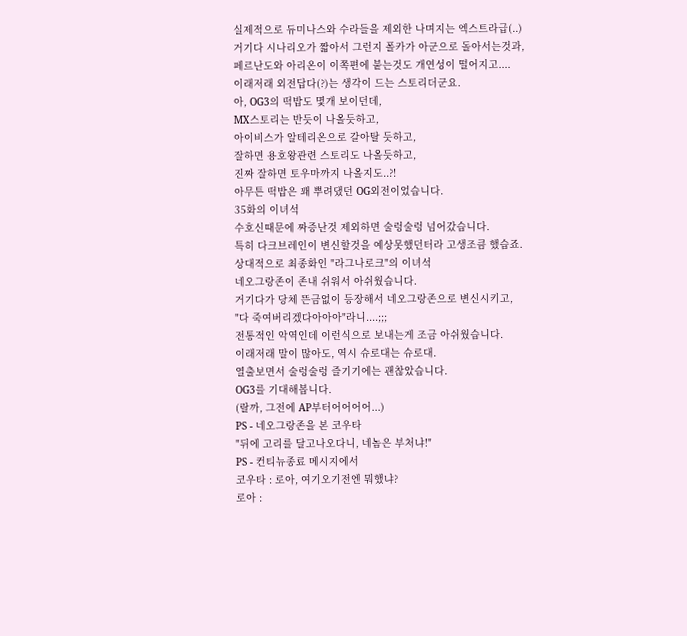실제적으로 듀미나스와 수라들을 제외한 나며지는 엑스트라급(..)
거기다 시나리오가 짧아서 그런지 폴카가 아군으로 돌아서는것과,
페르난도와 아리온이 이쪽편에 붙는것도 개연성이 떨어지고....
이래저래 외전답다(?)는 생각이 드는 스토리더군요.
아, OG3의 떡밥도 몇개 보이던데,
MX스토리는 반듯이 나올듯하고,
아이비스가 알테리온으로 갈아탈 듯하고,
잘하면 용호왕관련 스토리도 나올듯하고,
진짜 잘하면 토우마까지 나올지도..?!
아무튼 떡밥은 꽤 뿌려댔던 OG외전이었습니다.
35화의 이녀석
수호신때문에 짜증난것 제외하면 술렁술렁 넘어갔습니다.
특히 다크브레인이 변신할것을 예상못했던터라 고생조큼 했습죠.
상대적으로 최종화인 "라그나로크"의 이녀석
네오그랑존이 존내 쉬워서 아쉬웠습니다.
거기다가 당체 뜬금없이 등장해서 네오그랑존으로 변신시키고,
"다 죽여버리겠다아아아"라니....;;;
전통적인 악역인데 이런식으로 보내는게 조금 아쉬웠습니다.
이래저래 말이 많아도, 역시 슈로대는 슈로대.
열출보면서 술렁술렁 즐기기에는 괜찮았습니다.
OG3를 기대해봅니다.
(랄까, 그전에 AP부터어어어어...)
PS - 네오그랑존을 본 코우타
"뒤에 고리를 달고나오다니, 네놈은 부처냐!"
PS - 컨티뉴종료 메시지에서
코우타 : 로아, 여기오기전엔 뭐했냐?
로아 :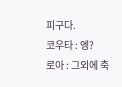피구다.
코우타 : 엥?
로아 : 그외에 축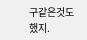구같은것도 했지.